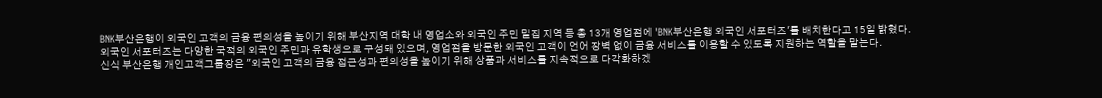BNK부산은행이 외국인 고객의 금융 편의성을 높이기 위해 부산지역 대학 내 영업소와 외국인 주민 밀집 지역 등 총 13개 영업점에 'BNK부산은행 외국인 서포터즈'를 배치한다고 15일 밝혔다.
외국인 서포터즈는 다양한 국적의 외국인 주민과 유학생으로 구성돼 있으며, 영업점을 방문한 외국인 고객이 언어 장벽 없이 금융 서비스를 이용할 수 있도록 지원하는 역할을 맡는다.
신식 부산은행 개인고객그룹장은 "외국인 고객의 금융 접근성과 편의성을 높이기 위해 상품과 서비스를 지속적으로 다각화하겠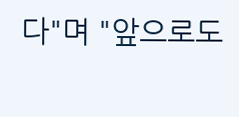다"며 "앞으로도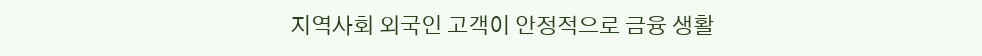지역사회 외국인 고객이 안정적으로 금융 생활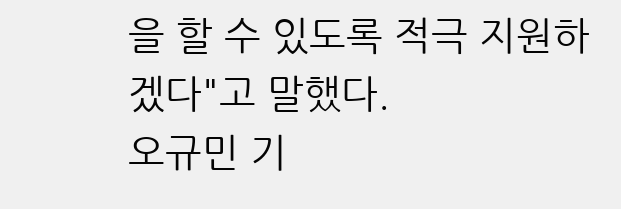을 할 수 있도록 적극 지원하겠다"고 말했다.
오규민 기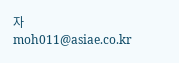자 moh011@asiae.co.kr